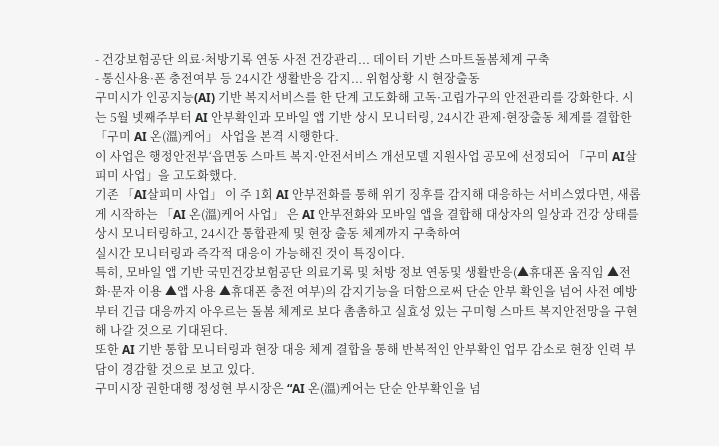- 건강보험공단 의료·처방기록 연동 사전 건강관리... 데이터 기반 스마트돌봄체계 구축
- 통신사용·폰 충전여부 등 24시간 생활반응 감지... 위험상황 시 현장출동
구미시가 인공지능(AI) 기반 복지서비스를 한 단계 고도화해 고독·고립가구의 안전관리를 강화한다. 시는 5월 넷째주부터 AI 안부확인과 모바일 앱 기반 상시 모니터링, 24시간 관제·현장출동 체계를 결합한 「구미 AI 온(溫)케어」 사업을 본격 시행한다.
이 사업은 행정안전부‘읍면동 스마트 복지·안전서비스 개선모델 지원사업 공모에 선정되어 「구미 AI살피미 사업」을 고도화했다.
기존 「AI살피미 사업」 이 주 1회 AI 안부전화를 통해 위기 징후를 감지해 대응하는 서비스였다면, 새롭게 시작하는 「AI 온(溫)케어 사업」 은 AI 안부전화와 모바일 앱을 결합해 대상자의 일상과 건강 상태를 상시 모니터링하고, 24시간 통합관제 및 현장 출동 체계까지 구축하여
실시간 모니터링과 즉각적 대응이 가능해진 것이 특징이다.
특히, 모바일 앱 기반 국민건강보험공단 의료기록 및 처방 정보 연동및 생활반응(▲휴대폰 움직임 ▲전화·문자 이용 ▲앱 사용 ▲휴대폰 충전 여부)의 감지기능을 더함으로써 단순 안부 확인을 넘어 사전 예방부터 긴급 대응까지 아우르는 돌봄 체계로 보다 촘촘하고 실효성 있는 구미형 스마트 복지안전망을 구현해 나갈 것으로 기대된다.
또한 AI 기반 통합 모니터링과 현장 대응 체계 결합을 통해 반복적인 안부확인 업무 감소로 현장 인력 부담이 경감할 것으로 보고 있다.
구미시장 권한대행 정성현 부시장은 “AI 온(溫)케어는 단순 안부확인을 넘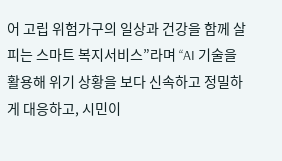어 고립 위험가구의 일상과 건강을 함께 살피는 스마트 복지서비스”라며 “AI 기술을 활용해 위기 상황을 보다 신속하고 정밀하게 대응하고, 시민이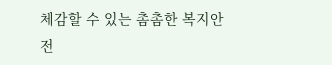체감할 수 있는 촘촘한 복지안전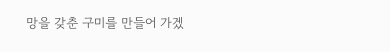망을 갖춘 구미를 만들어 가겠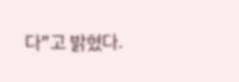다”고 밝혔다.